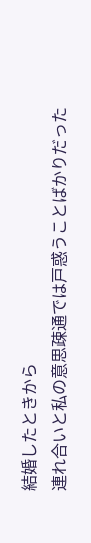結婚したときから
連れ合いと私の意思疎通では戸惑うことばかりだった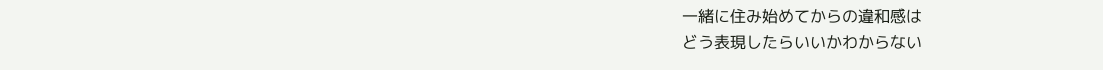一緒に住み始めてからの違和感は
どう表現したらいいかわからない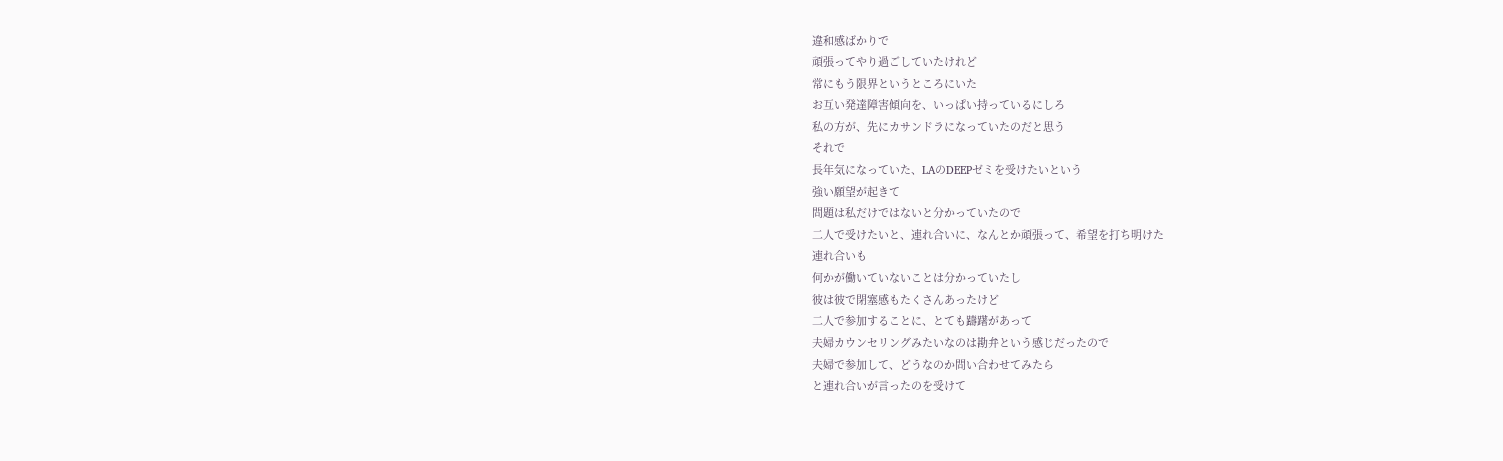違和感ばかりで
頑張ってやり過ごしていたけれど
常にもう限界というところにいた
お互い発達障害傾向を、いっぱい持っているにしろ
私の方が、先にカサンドラになっていたのだと思う
それで
長年気になっていた、LAのDEEPゼミを受けたいという
強い願望が起きて
問題は私だけではないと分かっていたので
二人で受けたいと、連れ合いに、なんとか頑張って、希望を打ち明けた
連れ合いも
何かが働いていないことは分かっていたし
彼は彼で閉塞感もたくさんあったけど
二人で参加することに、とても躊躇があって
夫婦カウンセリングみたいなのは勘弁という感じだったので
夫婦で参加して、どうなのか問い合わせてみたら
と連れ合いが言ったのを受けて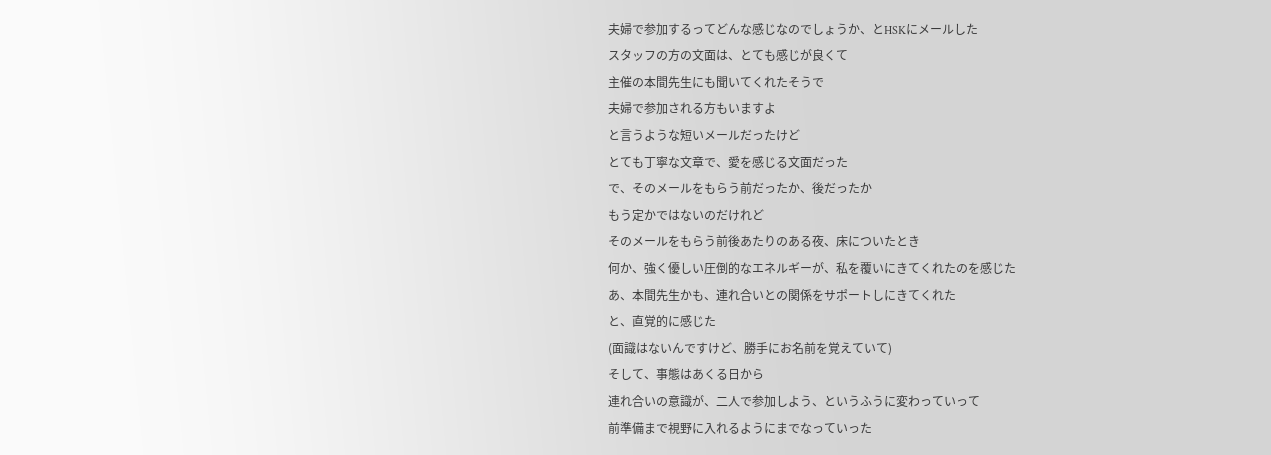夫婦で参加するってどんな感じなのでしょうか、とHSKにメールした
スタッフの方の文面は、とても感じが良くて
主催の本間先生にも聞いてくれたそうで
夫婦で参加される方もいますよ
と言うような短いメールだったけど
とても丁寧な文章で、愛を感じる文面だった
で、そのメールをもらう前だったか、後だったか
もう定かではないのだけれど
そのメールをもらう前後あたりのある夜、床についたとき
何か、強く優しい圧倒的なエネルギーが、私を覆いにきてくれたのを感じた
あ、本間先生かも、連れ合いとの関係をサポートしにきてくれた
と、直覚的に感じた
(面識はないんですけど、勝手にお名前を覚えていて)
そして、事態はあくる日から
連れ合いの意識が、二人で参加しよう、というふうに変わっていって
前準備まで視野に入れるようにまでなっていった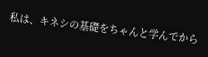私は、キネシの基礎をちゃんと学んでから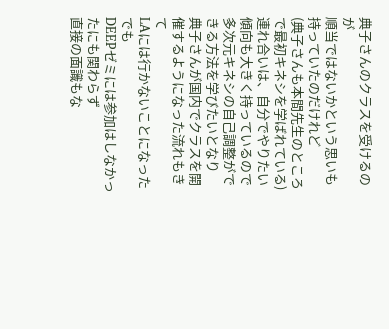典子さんのクラスを受けるのが
順当ではないかという思いも持っていたのだけれど
(典子さんも本間先生のところで最初キネシを学ばれている)
連れ合いは、自分でやりたい傾向も大きく持っているので
多次元キネシの自己調整ができる方法を学びたいとなり
典子さんが国内でクラスを開催するようになった流れもきて
LAには行かないことになった
でも
DEEPゼミには参加はしなかったにも関わらず
直接の面識もな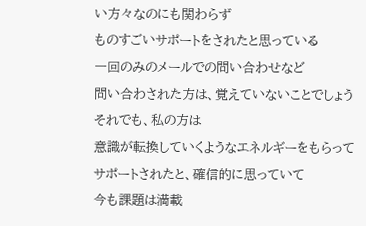い方々なのにも関わらず
ものすごいサポートをされたと思っている
一回のみのメールでの問い合わせなど
問い合わされた方は、覚えていないことでしょう
それでも、私の方は
意識が転換していくようなエネルギーをもらって
サポートされたと、確信的に思っていて
今も課題は満載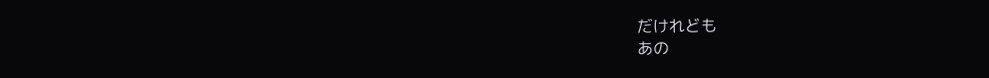だけれども
あの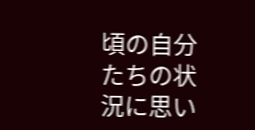頃の自分たちの状況に思い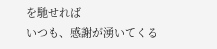を馳せれば
いつも、感謝が湧いてくる